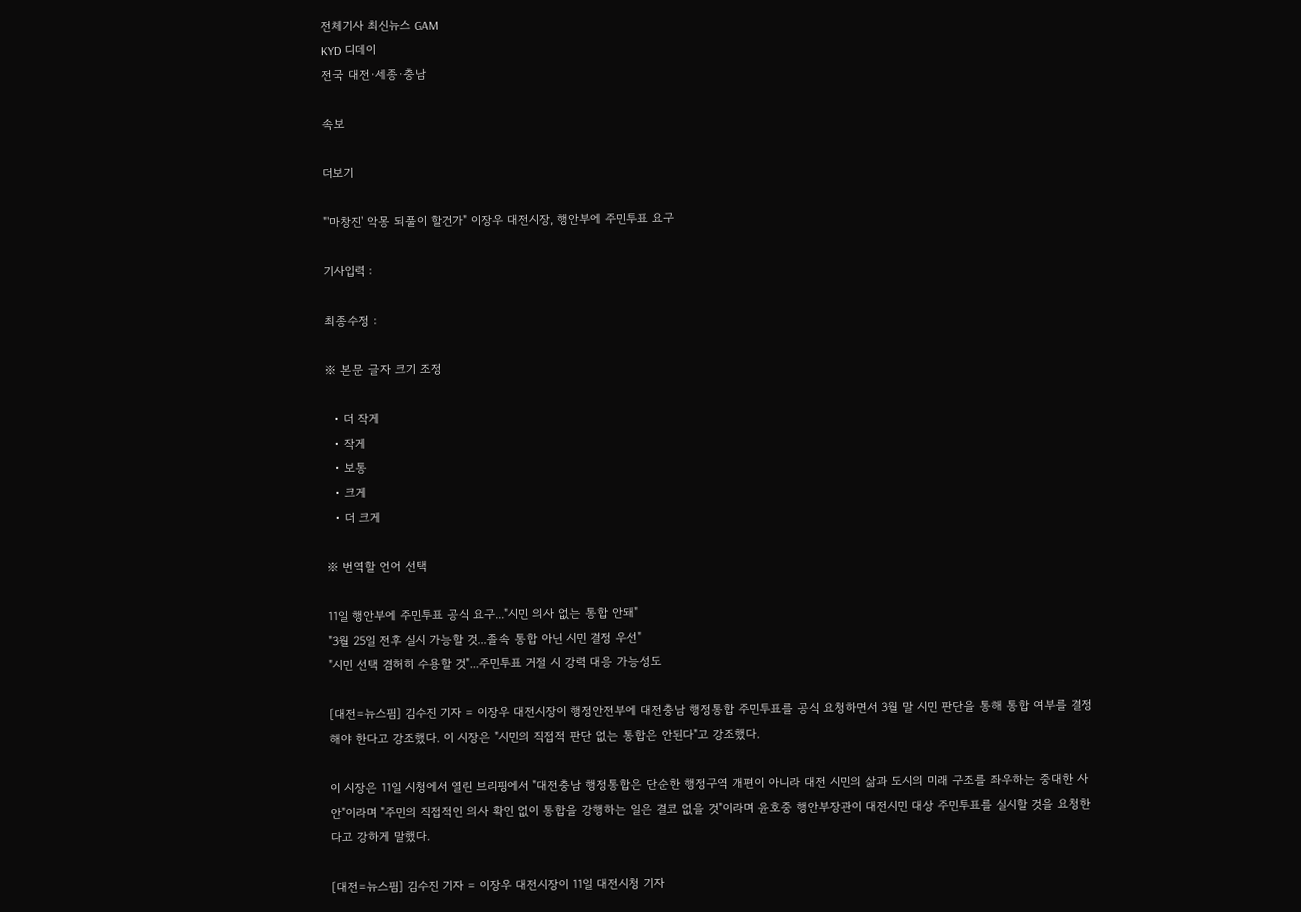전체기사 최신뉴스 GAM
KYD 디데이
전국 대전·세종·충남

속보

더보기

"'마창진' 악몽 되풀이 할건가" 이장우 대전시장, 행안부에 주민투표 요구

기사입력 :

최종수정 :

※ 본문 글자 크기 조정

  • 더 작게
  • 작게
  • 보통
  • 크게
  • 더 크게

※ 번역할 언어 선택

11일 행안부에 주민투표 공식 요구..."시민 의사 없는 통합 안돼"
"3월 25일 전후 실시 가능할 것...졸속 통합 아닌 시민 결정 우선"
"시민 선택 겸허히 수용할 것"...주민투표 거절 시 강력 대응 가능성도

[대전=뉴스핌] 김수진 기자 = 이장우 대전시장이 행정안전부에 대전충남 행정통합 주민투표를 공식 요청하면서 3월 말 시민 판단을 통해 통합 여부를 결정해야 한다고 강조했다. 이 시장은 "시민의 직접적 판단 없는 통합은 안된다"고 강조했다.

이 시장은 11일 시청에서 열린 브리핑에서 "대전충남 행정통합은 단순한 행정구역 개편이 아니라 대전 시민의 삶과 도시의 미래 구조를 좌우하는 중대한 사안"이라며 "주민의 직접적인 의사 확인 없이 통합을 강행하는 일은 결코 없을 것"이라며 윤호중 행안부장관이 대전시민 대상 주민투표를 실시할 것을 요청한다고 강하게 말했다.

[대전=뉴스핌] 김수진 기자 = 이장우 대전시장이 11일 대전시청 기자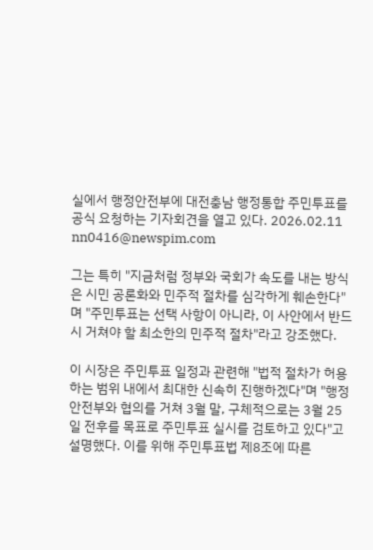실에서 행정안전부에 대전충남 행정통합 주민투표를 공식 요청하는 기자회견을 열고 있다. 2026.02.11 nn0416@newspim.com

그는 특히 "지금처럼 정부와 국회가 속도를 내는 방식은 시민 공론화와 민주적 절차를 심각하게 훼손한다"며 "주민투표는 선택 사항이 아니라, 이 사안에서 반드시 거쳐야 할 최소한의 민주적 절차"라고 강조했다.

이 시장은 주민투표 일정과 관련해 "법적 절차가 허용하는 범위 내에서 최대한 신속히 진행하겠다"며 "행정안전부와 협의를 거쳐 3월 말, 구체적으로는 3월 25일 전후를 목표로 주민투표 실시를 검토하고 있다"고 설명했다. 이를 위해 주민투표법 제8조에 따른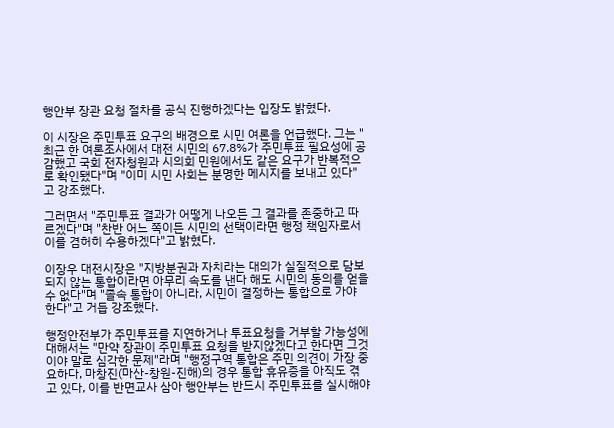행안부 장관 요청 절차를 공식 진행하겠다는 입장도 밝혔다.

이 시장은 주민투표 요구의 배경으로 시민 여론을 언급했다. 그는 "최근 한 여론조사에서 대전 시민의 67.8%가 주민투표 필요성에 공감했고 국회 전자청원과 시의회 민원에서도 같은 요구가 반복적으로 확인됐다"며 "이미 시민 사회는 분명한 메시지를 보내고 있다"고 강조했다.

그러면서 "주민투표 결과가 어떻게 나오든 그 결과를 존중하고 따르겠다"며 "찬반 어느 쪽이든 시민의 선택이라면 행정 책임자로서 이를 겸허히 수용하겠다"고 밝혔다.

이장우 대전시장은 "지방분권과 자치라는 대의가 실질적으로 담보되지 않는 통합이라면 아무리 속도를 낸다 해도 시민의 동의를 얻을 수 없다"며 "졸속 통합이 아니라, 시민이 결정하는 통합으로 가야 한다"고 거듭 강조했다.

행정안전부가 주민투표를 지연하거나 투표요청을 거부할 가능성에 대해서는 "만약 장관이 주민투표 요청을 받지않겠다고 한다면 그것이야 말로 심각한 문제"라며 "행정구역 통합은 주민 의견이 가장 중요하다, 마창진(마산-창원-진해)의 경우 통합 휴유증을 아직도 겪고 있다, 이를 반면교사 삼아 행안부는 반드시 주민투표를 실시해야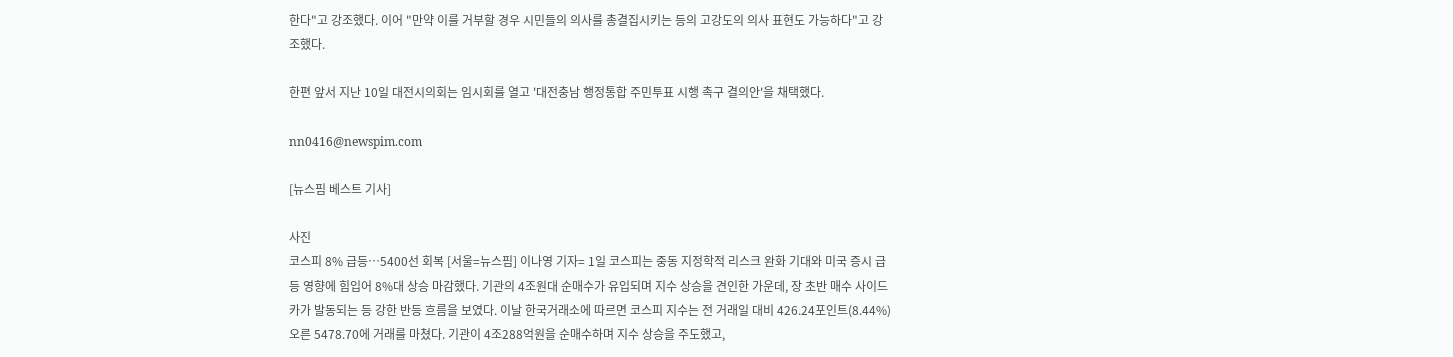한다"고 강조했다. 이어 "만약 이를 거부할 경우 시민들의 의사를 총결집시키는 등의 고강도의 의사 표현도 가능하다"고 강조했다.

한편 앞서 지난 10일 대전시의회는 임시회를 열고 '대전충남 행정통합 주민투표 시행 촉구 결의안'을 채택했다.

nn0416@newspim.com

[뉴스핌 베스트 기사]

사진
코스피 8% 급등…5400선 회복 [서울=뉴스핌] 이나영 기자= 1일 코스피는 중동 지정학적 리스크 완화 기대와 미국 증시 급등 영향에 힘입어 8%대 상승 마감했다. 기관의 4조원대 순매수가 유입되며 지수 상승을 견인한 가운데, 장 초반 매수 사이드카가 발동되는 등 강한 반등 흐름을 보였다. 이날 한국거래소에 따르면 코스피 지수는 전 거래일 대비 426.24포인트(8.44%) 오른 5478.70에 거래를 마쳤다. 기관이 4조288억원을 순매수하며 지수 상승을 주도했고,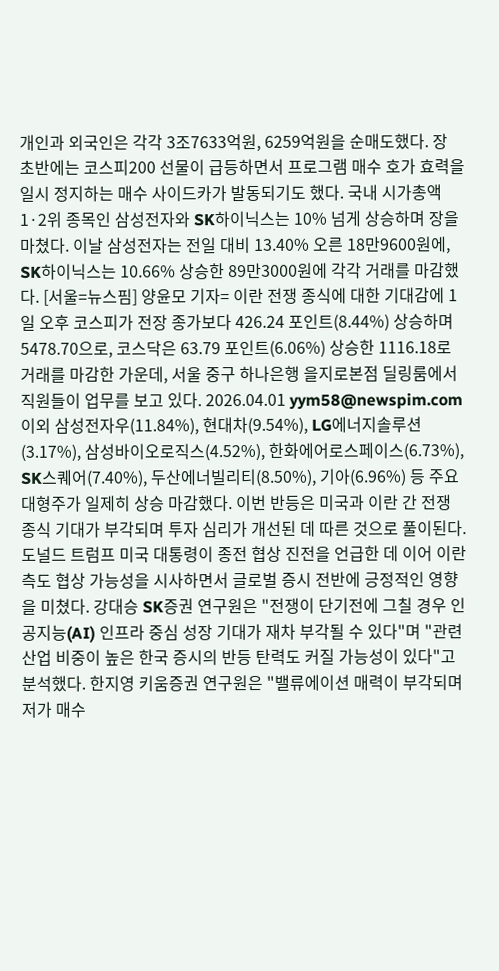개인과 외국인은 각각 3조7633억원, 6259억원을 순매도했다. 장 초반에는 코스피200 선물이 급등하면서 프로그램 매수 호가 효력을 일시 정지하는 매수 사이드카가 발동되기도 했다. 국내 시가총액 1·2위 종목인 삼성전자와 SK하이닉스는 10% 넘게 상승하며 장을 마쳤다. 이날 삼성전자는 전일 대비 13.40% 오른 18만9600원에, SK하이닉스는 10.66% 상승한 89만3000원에 각각 거래를 마감했다. [서울=뉴스핌] 양윤모 기자= 이란 전쟁 종식에 대한 기대감에 1일 오후 코스피가 전장 종가보다 426.24 포인트(8.44%) 상승하며 5478.70으로, 코스닥은 63.79 포인트(6.06%) 상승한 1116.18로 거래를 마감한 가운데, 서울 중구 하나은행 을지로본점 딜링룸에서 직원들이 업무를 보고 있다. 2026.04.01 yym58@newspim.com 이외 삼성전자우(11.84%), 현대차(9.54%), LG에너지솔루션(3.17%), 삼성바이오로직스(4.52%), 한화에어로스페이스(6.73%), SK스퀘어(7.40%), 두산에너빌리티(8.50%), 기아(6.96%) 등 주요 대형주가 일제히 상승 마감했다. 이번 반등은 미국과 이란 간 전쟁 종식 기대가 부각되며 투자 심리가 개선된 데 따른 것으로 풀이된다. 도널드 트럼프 미국 대통령이 종전 협상 진전을 언급한 데 이어 이란 측도 협상 가능성을 시사하면서 글로벌 증시 전반에 긍정적인 영향을 미쳤다. 강대승 SK증권 연구원은 "전쟁이 단기전에 그칠 경우 인공지능(AI) 인프라 중심 성장 기대가 재차 부각될 수 있다"며 "관련 산업 비중이 높은 한국 증시의 반등 탄력도 커질 가능성이 있다"고 분석했다. 한지영 키움증권 연구원은 "밸류에이션 매력이 부각되며 저가 매수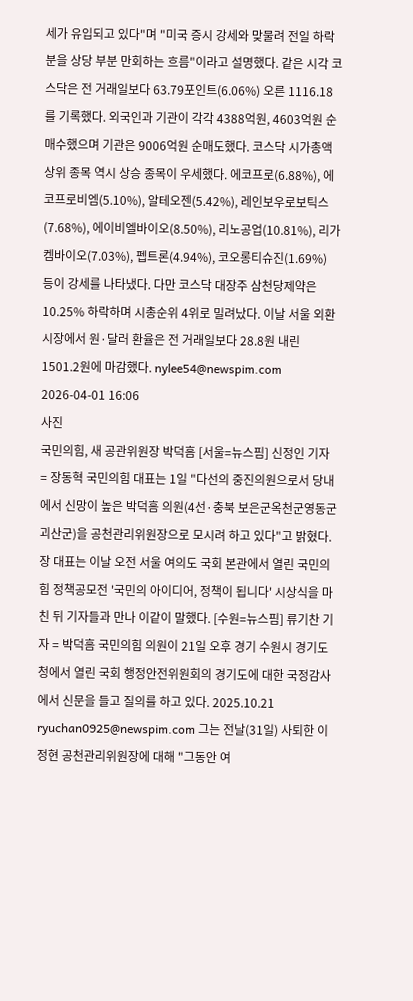세가 유입되고 있다"며 "미국 증시 강세와 맞물려 전일 하락분을 상당 부분 만회하는 흐름"이라고 설명했다. 같은 시각 코스닥은 전 거래일보다 63.79포인트(6.06%) 오른 1116.18를 기록했다. 외국인과 기관이 각각 4388억원, 4603억원 순매수했으며 기관은 9006억원 순매도했다. 코스닥 시가총액 상위 종목 역시 상승 종목이 우세했다. 에코프로(6.88%), 에코프로비엠(5.10%), 알테오젠(5.42%), 레인보우로보틱스(7.68%), 에이비엘바이오(8.50%), 리노공업(10.81%), 리가켐바이오(7.03%), 펩트론(4.94%), 코오롱티슈진(1.69%) 등이 강세를 나타냈다. 다만 코스닥 대장주 삼천당제약은 10.25% 하락하며 시총순위 4위로 밀려났다. 이날 서울 외환시장에서 원·달러 환율은 전 거래일보다 28.8원 내린 1501.2원에 마감했다. nylee54@newspim.com 2026-04-01 16:06
사진
국민의힘, 새 공관위원장 박덕흠 [서울=뉴스핌] 신정인 기자 = 장동혁 국민의힘 대표는 1일 "다선의 중진의원으로서 당내에서 신망이 높은 박덕흠 의원(4선·충북 보은군옥천군영동군괴산군)을 공천관리위원장으로 모시려 하고 있다"고 밝혔다. 장 대표는 이날 오전 서울 여의도 국회 본관에서 열린 국민의힘 정책공모전 '국민의 아이디어, 정책이 됩니다' 시상식을 마친 뒤 기자들과 만나 이같이 말했다. [수원=뉴스핌] 류기찬 기자 = 박덕흠 국민의힘 의원이 21일 오후 경기 수원시 경기도청에서 열린 국회 행정안전위원회의 경기도에 대한 국정감사에서 신문을 들고 질의를 하고 있다. 2025.10.21 ryuchan0925@newspim.com 그는 전날(31일) 사퇴한 이정현 공천관리위원장에 대해 "그동안 여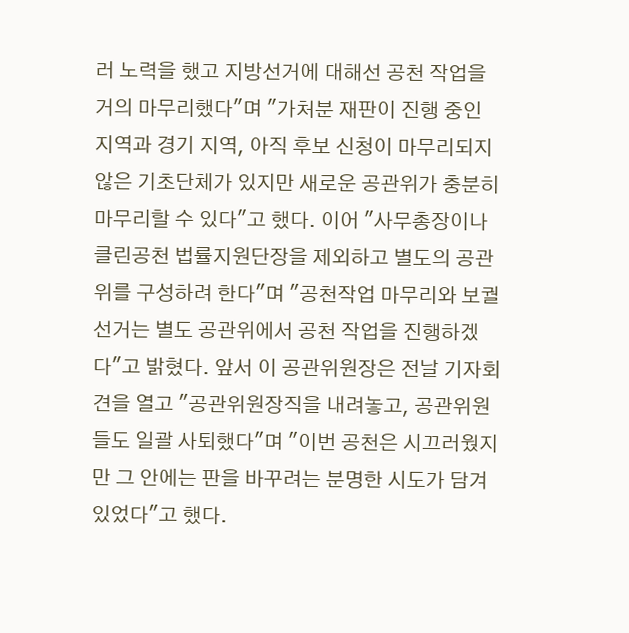러 노력을 했고 지방선거에 대해선 공천 작업을 거의 마무리했다"며 "가처분 재판이 진행 중인 지역과 경기 지역, 아직 후보 신청이 마무리되지 않은 기초단체가 있지만 새로운 공관위가 충분히 마무리할 수 있다"고 했다. 이어 "사무총장이나 클린공천 법률지원단장을 제외하고 별도의 공관위를 구성하려 한다"며 "공천작업 마무리와 보궐 선거는 별도 공관위에서 공천 작업을 진행하겠다"고 밝혔다. 앞서 이 공관위원장은 전날 기자회견을 열고 "공관위원장직을 내려놓고, 공관위원들도 일괄 사퇴했다"며 "이번 공천은 시끄러웠지만 그 안에는 판을 바꾸려는 분명한 시도가 담겨 있었다"고 했다.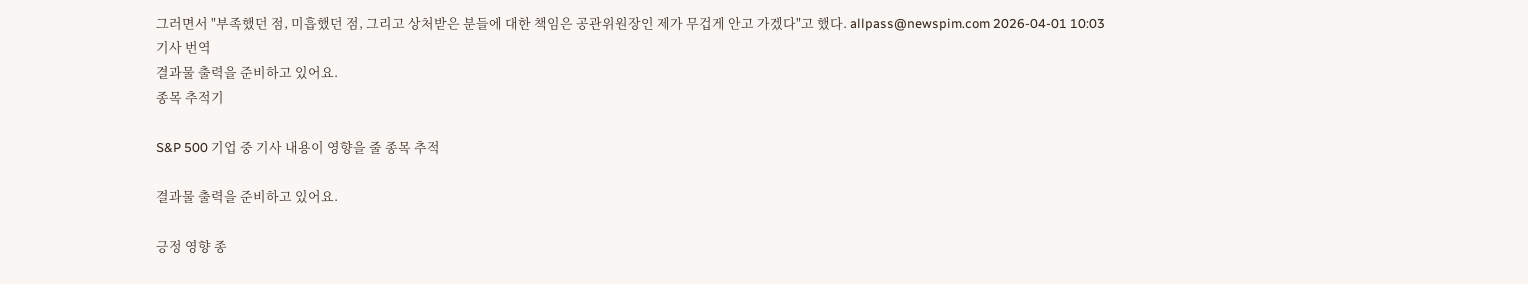그러면서 "부족했던 점, 미흡했던 점, 그리고 상처받은 분들에 대한 책임은 공관위원장인 제가 무겁게 안고 가겠다"고 했다. allpass@newspim.com 2026-04-01 10:03
기사 번역
결과물 출력을 준비하고 있어요.
종목 추적기

S&P 500 기업 중 기사 내용이 영향을 줄 종목 추적

결과물 출력을 준비하고 있어요.

긍정 영향 종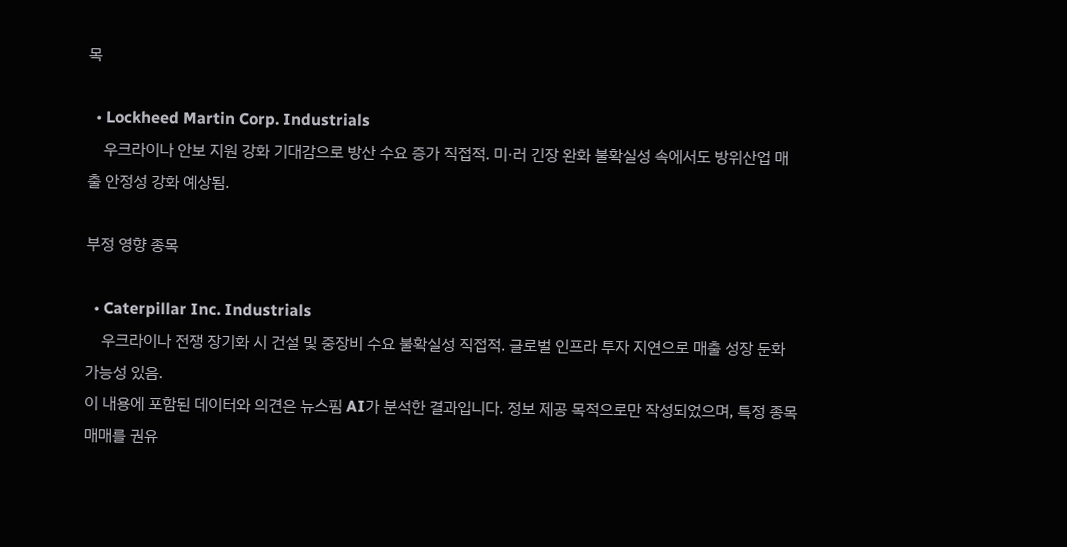목

  • Lockheed Martin Corp. Industrials
    우크라이나 안보 지원 강화 기대감으로 방산 수요 증가 직접적. 미·러 긴장 완화 불확실성 속에서도 방위산업 매출 안정성 강화 예상됨.

부정 영향 종목

  • Caterpillar Inc. Industrials
    우크라이나 전쟁 장기화 시 건설 및 중장비 수요 불확실성 직접적. 글로벌 인프라 투자 지연으로 매출 성장 둔화 가능성 있음.
이 내용에 포함된 데이터와 의견은 뉴스핌 AI가 분석한 결과입니다. 정보 제공 목적으로만 작성되었으며, 특정 종목 매매를 권유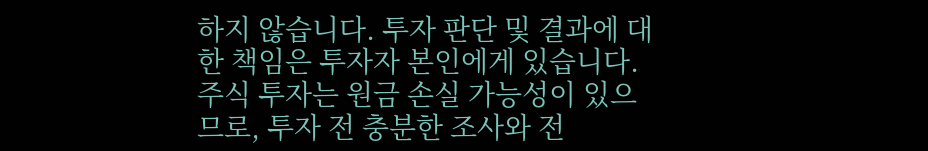하지 않습니다. 투자 판단 및 결과에 대한 책임은 투자자 본인에게 있습니다. 주식 투자는 원금 손실 가능성이 있으므로, 투자 전 충분한 조사와 전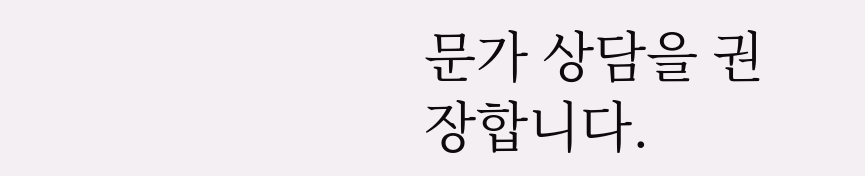문가 상담을 권장합니다.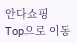안다쇼핑
Top으로 이동